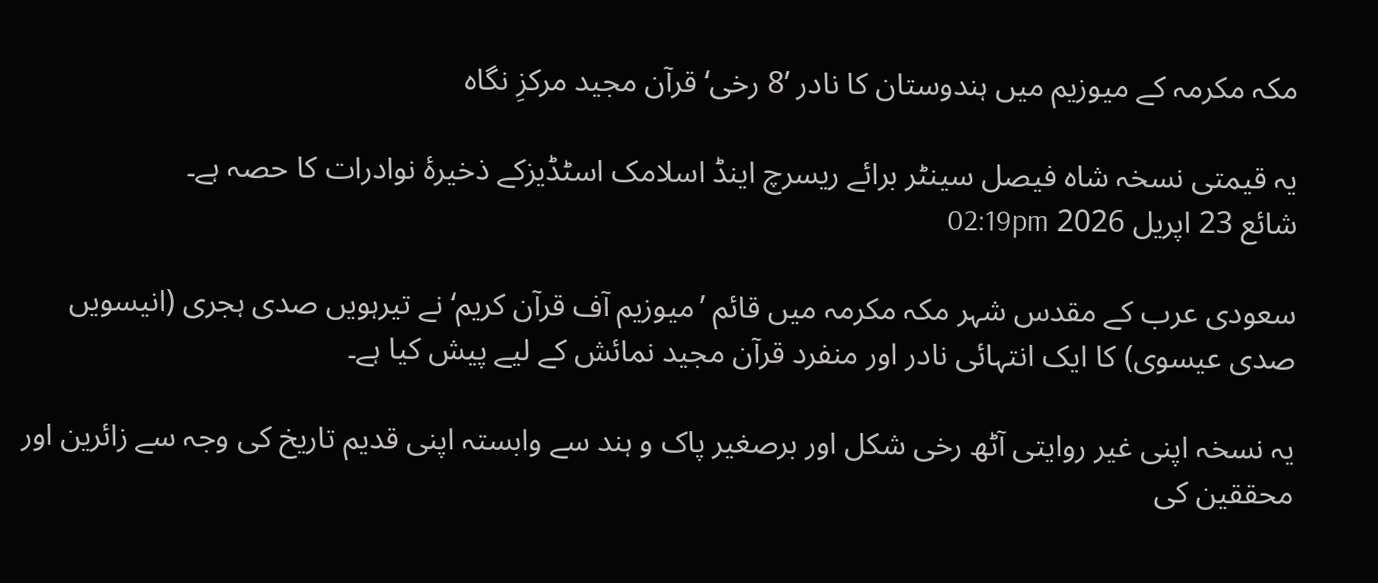مکہ مکرمہ کے میوزیم میں ہندوستان کا نادر ’8 رخی‘ قرآن مجید مرکزِ نگاہ

یہ قیمتی نسخہ شاہ فیصل سینٹر برائے ریسرچ اینڈ اسلامک اسٹڈیزکے ذخیرۂ نوادرات کا حصہ ہے۔
شائع 23 اپريل 2026 02:19pm

سعودی عرب کے مقدس شہر مکہ مکرمہ میں قائم ’میوزیم آف قرآن کریم‘ نے تیرہویں صدی ہجری (انیسویں صدی عیسوی) کا ایک انتہائی نادر اور منفرد قرآن مجید نمائش کے لیے پیش کیا ہے۔

یہ نسخہ اپنی غیر روایتی آٹھ رخی شکل اور برصغیر پاک و ہند سے وابستہ اپنی قدیم تاریخ کی وجہ سے زائرین اور محققین کی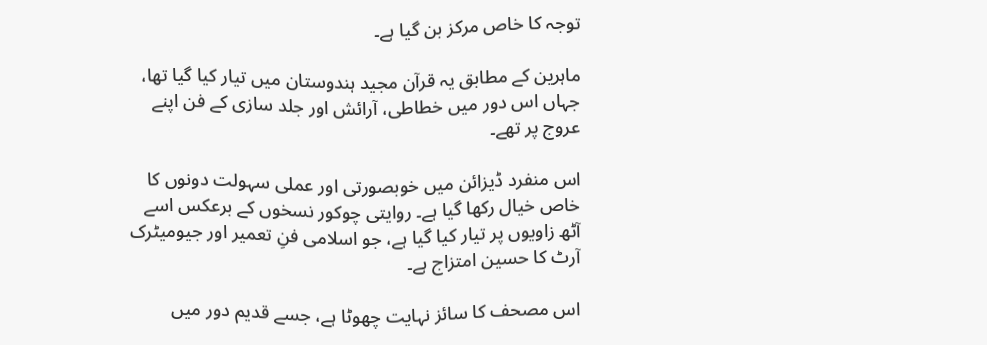توجہ کا خاص مرکز بن گیا ہے۔

ماہرین کے مطابق یہ قرآن مجید ہندوستان میں تیار کیا گیا تھا، جہاں اس دور میں خطاطی، آرائش اور جلد سازی کے فن اپنے عروج پر تھے۔

اس منفرد ڈیزائن میں خوبصورتی اور عملی سہولت دونوں کا خاص خیال رکھا گیا ہے۔ روایتی چوکور نسخوں کے برعکس اسے آٹھ زاویوں پر تیار کیا گیا ہے، جو اسلامی فنِ تعمیر اور جیومیٹرک آرٹ کا حسین امتزاج ہے۔

اس مصحف کا سائز نہایت چھوٹا ہے، جسے قدیم دور میں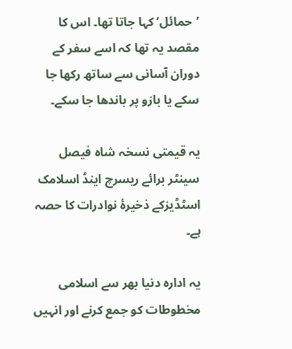’حمائل‘ کہا جاتا تھا۔ اس کا مقصد یہ تھا کہ اسے سفر کے دوران آسانی سے ساتھ رکھا جا سکے یا بازو پر باندھا جا سکے۔

یہ قیمتی نسخہ شاہ فیصل سینٹر برائے ریسرچ اینڈ اسلامک اسٹڈیزکے ذخیرۂ نوادرات کا حصہ ہے۔

یہ ادارہ دنیا بھر سے اسلامی مخطوطات کو جمع کرنے اور انہیں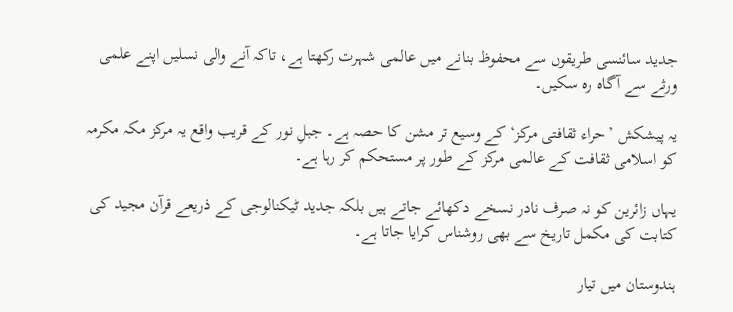جدید سائنسی طریقوں سے محفوظ بنانے میں عالمی شہرت رکھتا ہے، تاکہ آنے والی نسلیں اپنے علمی ورثے سے آگاہ رہ سکیں۔

یہ پیشکش ’حراء ثقافتی مرکز‘ کے وسیع تر مشن کا حصہ ہے۔ جبلِ نور کے قریب واقع یہ مرکز مکہ مکرمہ کو اسلامی ثقافت کے عالمی مرکز کے طور پر مستحکم کر رہا ہے۔

یہاں زائرین کو نہ صرف نادر نسخے دکھائے جاتے ہیں بلکہ جدید ٹیکنالوجی کے ذریعے قرآن مجید کی کتابت کی مکمل تاریخ سے بھی روشناس کرایا جاتا ہے۔

ہندوستان میں تیار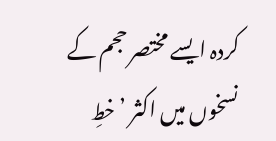کردہ ایسے مختصر حجم کے نسخوں میں اکثر ’خطِ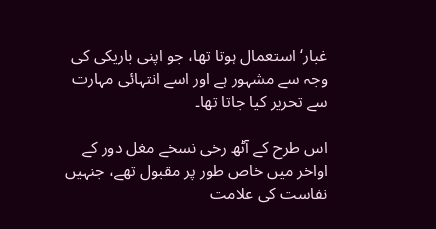غبار‘ استعمال ہوتا تھا، جو اپنی باریکی کی وجہ سے مشہور ہے اور اسے انتہائی مہارت سے تحریر کیا جاتا تھا۔

اس طرح کے آٹھ رخی نسخے مغل دور کے اواخر میں خاص طور پر مقبول تھے، جنہیں نفاست کی علامت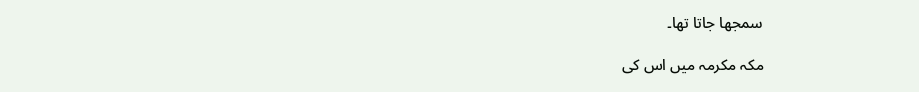سمجھا جاتا تھا۔

مکہ مکرمہ میں اس کی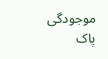موجودگی پاک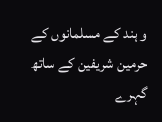و ہند کے مسلمانوں کے حرمین شریفین کے ساتھ گہرے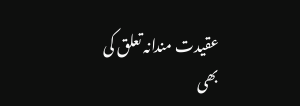عقیدت مندانہ تعلق کی بھی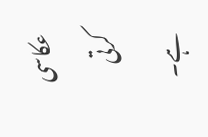عکاسی کرتی ہے۔